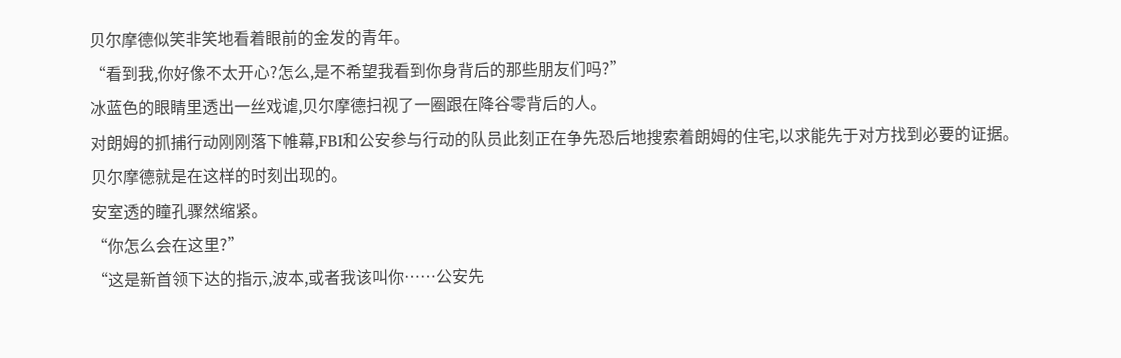贝尔摩德似笑非笑地看着眼前的金发的青年。
“看到我,你好像不太开心?怎么,是不希望我看到你身背后的那些朋友们吗?”
冰蓝色的眼睛里透出一丝戏谑,贝尔摩德扫视了一圈跟在降谷零背后的人。
对朗姆的抓捕行动刚刚落下帷幕,FBI和公安参与行动的队员此刻正在争先恐后地搜索着朗姆的住宅,以求能先于对方找到必要的证据。
贝尔摩德就是在这样的时刻出现的。
安室透的瞳孔骤然缩紧。
“你怎么会在这里?”
“这是新首领下达的指示,波本,或者我该叫你……公安先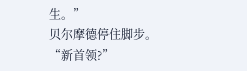生。”
贝尔摩德停住脚步。
“新首领?”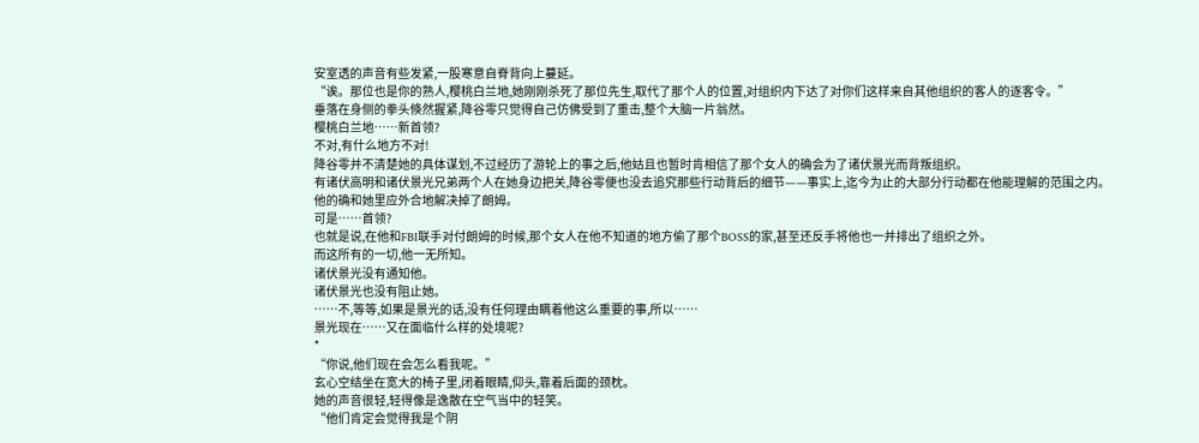安室透的声音有些发紧,一股寒意自脊背向上蔓延。
“诶。那位也是你的熟人,樱桃白兰地,她刚刚杀死了那位先生,取代了那个人的位置,对组织内下达了对你们这样来自其他组织的客人的逐客令。”
垂落在身侧的拳头倏然握紧,降谷零只觉得自己仿佛受到了重击,整个大脑一片翁然。
樱桃白兰地……新首领?
不对,有什么地方不对!
降谷零并不清楚她的具体谋划,不过经历了游轮上的事之后,他姑且也暂时肯相信了那个女人的确会为了诸伏景光而背叛组织。
有诸伏高明和诸伏景光兄弟两个人在她身边把关,降谷零便也没去追究那些行动背后的细节——事实上,迄今为止的大部分行动都在他能理解的范围之内。
他的确和她里应外合地解决掉了朗姆。
可是……首领?
也就是说,在他和FBI联手对付朗姆的时候,那个女人在他不知道的地方偷了那个BOSS的家,甚至还反手将他也一并排出了组织之外。
而这所有的一切,他一无所知。
诸伏景光没有通知他。
诸伏景光也没有阻止她。
……不,等等,如果是景光的话,没有任何理由瞒着他这么重要的事,所以……
景光现在……又在面临什么样的处境呢?
*
“你说,他们现在会怎么看我呢。”
玄心空结坐在宽大的椅子里,闭着眼睛,仰头,靠着后面的颈枕。
她的声音很轻,轻得像是逸散在空气当中的轻笑。
“他们肯定会觉得我是个阴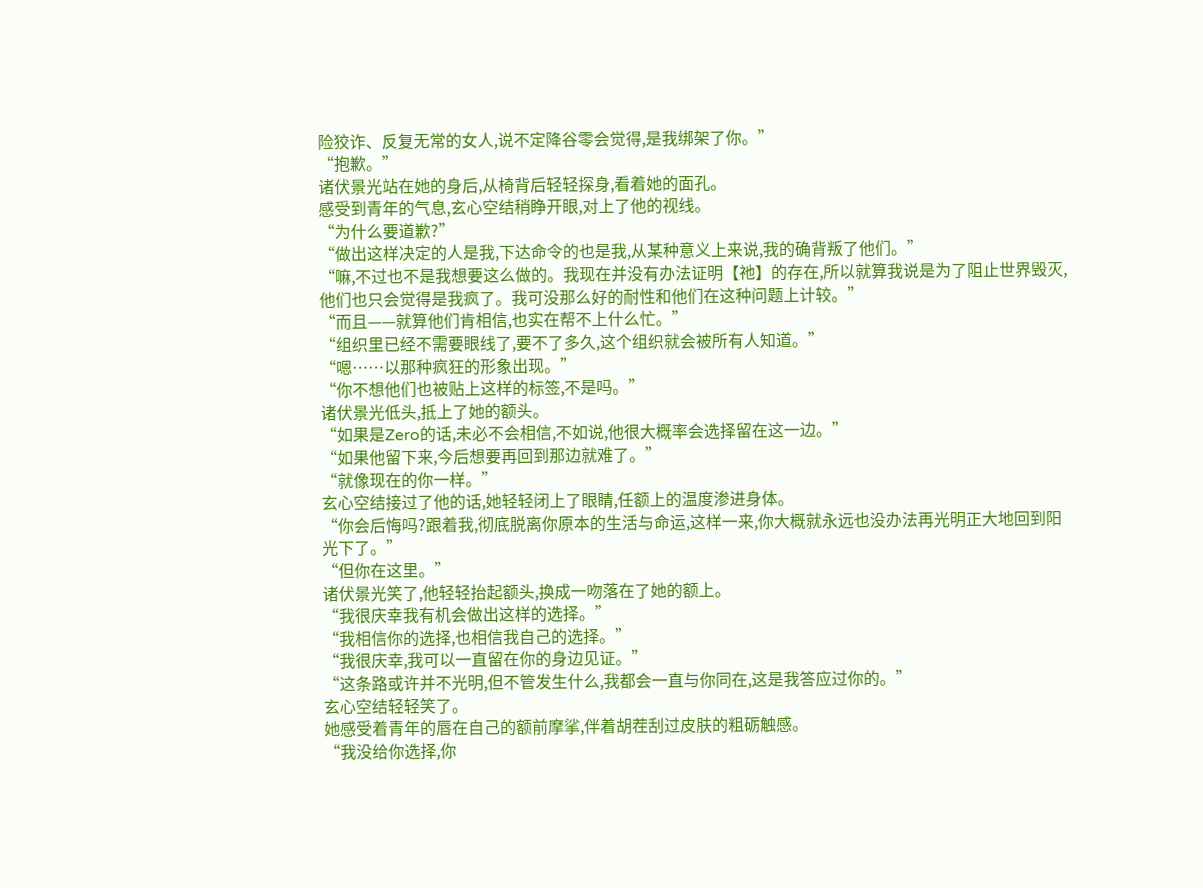险狡诈、反复无常的女人,说不定降谷零会觉得,是我绑架了你。”
“抱歉。”
诸伏景光站在她的身后,从椅背后轻轻探身,看着她的面孔。
感受到青年的气息,玄心空结稍睁开眼,对上了他的视线。
“为什么要道歉?”
“做出这样决定的人是我,下达命令的也是我,从某种意义上来说,我的确背叛了他们。”
“嘛,不过也不是我想要这么做的。我现在并没有办法证明【祂】的存在,所以就算我说是为了阻止世界毁灭,他们也只会觉得是我疯了。我可没那么好的耐性和他们在这种问题上计较。”
“而且——就算他们肯相信,也实在帮不上什么忙。”
“组织里已经不需要眼线了,要不了多久,这个组织就会被所有人知道。”
“嗯……以那种疯狂的形象出现。”
“你不想他们也被贴上这样的标签,不是吗。”
诸伏景光低头,抵上了她的额头。
“如果是Zero的话,未必不会相信,不如说,他很大概率会选择留在这一边。”
“如果他留下来,今后想要再回到那边就难了。”
“就像现在的你一样。”
玄心空结接过了他的话,她轻轻闭上了眼睛,任额上的温度渗进身体。
“你会后悔吗?跟着我,彻底脱离你原本的生活与命运,这样一来,你大概就永远也没办法再光明正大地回到阳光下了。”
“但你在这里。”
诸伏景光笑了,他轻轻抬起额头,换成一吻落在了她的额上。
“我很庆幸我有机会做出这样的选择。”
“我相信你的选择,也相信我自己的选择。”
“我很庆幸,我可以一直留在你的身边见证。”
“这条路或许并不光明,但不管发生什么,我都会一直与你同在,这是我答应过你的。”
玄心空结轻轻笑了。
她感受着青年的唇在自己的额前摩挲,伴着胡茬刮过皮肤的粗砺触感。
“我没给你选择,你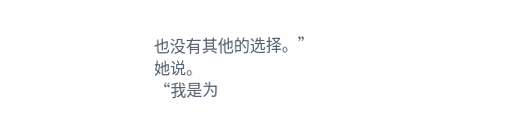也没有其他的选择。”
她说。
“我是为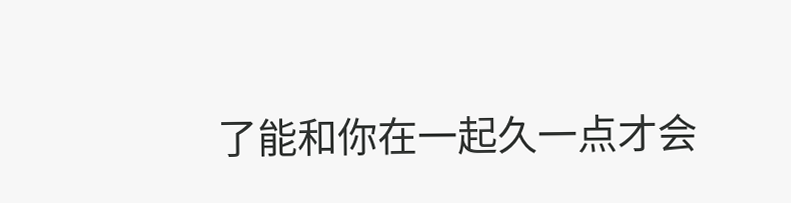了能和你在一起久一点才会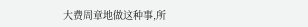大费周章地做这种事,所